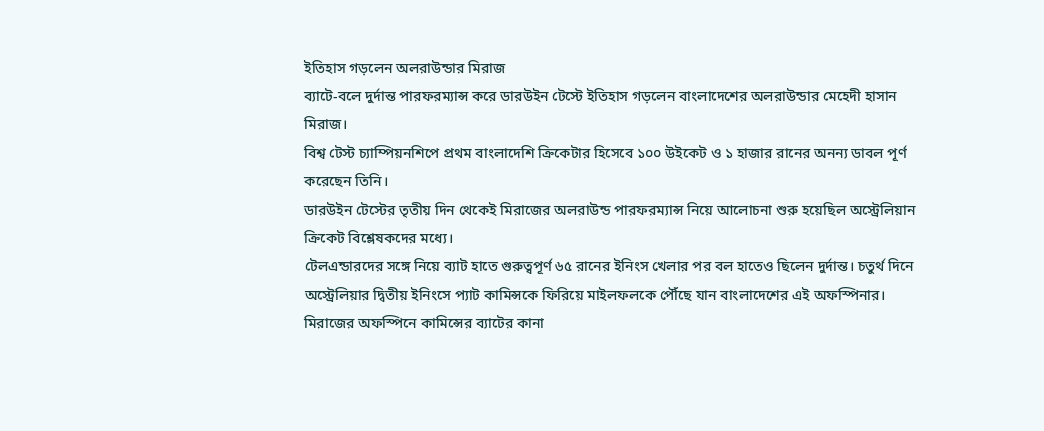ইতিহাস গড়লেন অলরাউন্ডার মিরাজ
ব্যাটে-বলে দুর্দান্ত পারফরম্যান্স করে ডারউইন টেস্টে ইতিহাস গড়লেন বাংলাদেশের অলরাউন্ডার মেহেদী হাসান মিরাজ।
বিশ্ব টেস্ট চ্যাম্পিয়নশিপে প্রথম বাংলাদেশি ক্রিকেটার হিসেবে ১০০ উইকেট ও ১ হাজার রানের অনন্য ডাবল পূর্ণ করেছেন তিনি।
ডারউইন টেস্টের তৃতীয় দিন থেকেই মিরাজের অলরাউন্ড পারফরম্যান্স নিয়ে আলোচনা শুরু হয়েছিল অস্ট্রেলিয়ান ক্রিকেট বিশ্লেষকদের মধ্যে।
টেলএন্ডারদের সঙ্গে নিয়ে ব্যাট হাতে গুরুত্বপূর্ণ ৬৫ রানের ইনিংস খেলার পর বল হাতেও ছিলেন দুর্দান্ত। চতুর্থ দিনে অস্ট্রেলিয়ার দ্বিতীয় ইনিংসে প্যাট কামিন্সকে ফিরিয়ে মাইলফলকে পৌঁছে যান বাংলাদেশের এই অফস্পিনার।
মিরাজের অফস্পিনে কামিন্সের ব্যাটের কানা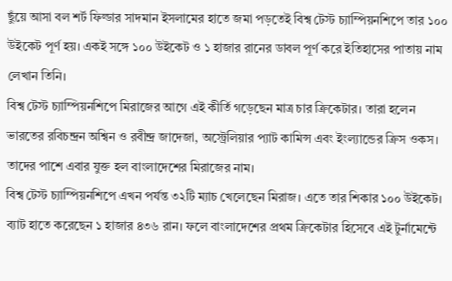ছুঁয়ে আসা বল শর্ট ফিল্ডার সাদমান ইসলামের হাতে জমা পড়তেই বিশ্ব টেস্ট চ্যাম্পিয়নশিপে তার ১০০ উইকেট পূর্ণ হয়। একই সঙ্গে ১০০ উইকেট ও ১ হাজার রানের ডাবল পূর্ণ করে ইতিহাসের পাতায় নাম লেখান তিনি।
বিশ্ব টেস্ট চ্যাম্পিয়নশিপে মিরাজের আগে এই কীর্তি গড়েছেন মাত্র চার ক্রিকেটার। তারা হলেন ভারতের রবিচন্দ্রন অশ্বিন ও রবীন্দ্র জাদেজা, অস্ট্রেলিয়ার প্যাট কামিন্স এবং ইংল্যান্ডের ক্রিস ওকস। তাদের পাশে এবার যুক্ত হল বাংলাদেশের মিরাজের নাম।
বিশ্ব টেস্ট চ্যাম্পিয়নশিপে এখন পর্যন্ত ৩২টি ম্যাচ খেলেছেন মিরাজ। এতে তার শিকার ১০০ উইকেট। ব্যাট হাতে করেছেন ১ হাজার ৪৩৬ রান। ফলে বাংলাদেশের প্রথম ক্রিকেটার হিসেবে এই টুর্নামেন্টে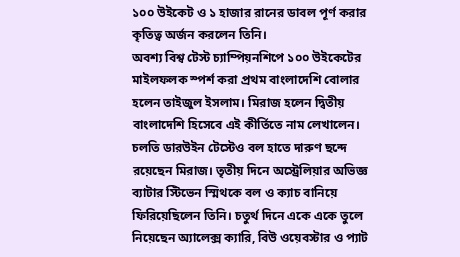১০০ উইকেট ও ১ হাজার রানের ডাবল পূর্ণ করার কৃতিত্ব অর্জন করলেন তিনি।
অবশ্য বিশ্ব টেস্ট চ্যাম্পিয়নশিপে ১০০ উইকেটের মাইলফলক স্পর্শ করা প্রথম বাংলাদেশি বোলার হলেন তাইজুল ইসলাম। মিরাজ হলেন দ্বিতীয় বাংলাদেশি হিসেবে এই কীর্তিতে নাম লেখালেন।
চলতি ডারউইন টেস্টেও বল হাতে দারুণ ছন্দে রয়েছেন মিরাজ। তৃতীয় দিনে অস্ট্রেলিয়ার অভিজ্ঞ ব্যাটার স্টিভেন স্মিথকে বল ও ক্যাচ বানিয়ে ফিরিয়েছিলেন তিনি। চতুর্থ দিনে একে একে তুলে নিয়েছেন অ্যালেক্স ক্যারি, বিউ ওয়েবস্টার ও প্যাট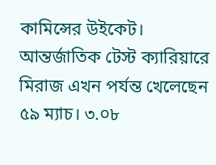কামিন্সের উইকেট।
আন্তর্জাতিক টেস্ট ক্যারিয়ারে মিরাজ এখন পর্যন্ত খেলেছেন ৫৯ ম্যাচ। ৩.০৮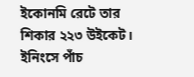ইকোনমি রেটে তার শিকার ২২৩ উইকেট। ইনিংসে পাঁচ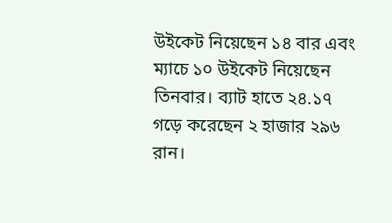উইকেট নিয়েছেন ১৪ বার এবং ম্যাচে ১০ উইকেট নিয়েছেন তিনবার। ব্যাট হাতে ২৪.১৭ গড়ে করেছেন ২ হাজার ২৯৬ রান।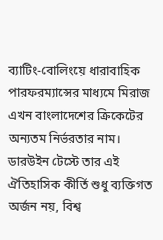ব্যাটিং-বোলিংয়ে ধারাবাহিক পারফরম্যান্সের মাধ্যমে মিরাজ এখন বাংলাদেশের ক্রিকেটের অন্যতম নির্ভরতার নাম। ডারউইন টেস্টে তার এই ঐতিহাসিক কীর্তি শুধু ব্যক্তিগত অর্জন নয়, বিশ্ব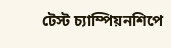টেস্ট চ্যাম্পিয়নশিপে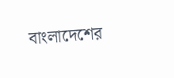বাংলাদেশের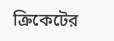ক্রিকেটের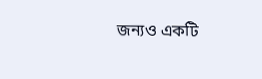জন্যও একটি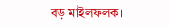বড় মাইলফলক।